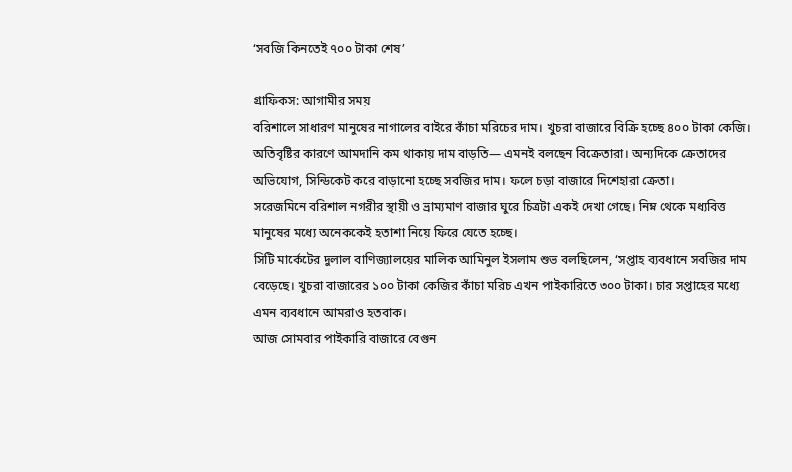‘সবজি কিনতেই ৭০০ টাকা শেষ’

গ্রাফিকস: আগামীর সময়
বরিশালে সাধারণ মানুষের নাগালের বাইরে কাঁচা মরিচের দাম। খুচরা বাজারে বিক্রি হচ্ছে ৪০০ টাকা কেজি। অতিবৃষ্টির কারণে আমদানি কম থাকায় দাম বাড়তি— এমনই বলছেন বিক্রেতারা। অন্যদিকে ক্রেতাদের অভিযোগ, সিন্ডিকেট করে বাড়ানো হচ্ছে সবজির দাম। ফলে চড়া বাজারে দিশেহারা ক্রেতা।
সরেজমিনে বরিশাল নগরীর স্থায়ী ও ভ্রাম্যমাণ বাজার ঘুরে চিত্রটা একই দেখা গেছে। নিম্ন থেকে মধ্যবিত্ত মানুষের মধ্যে অনেককেই হতাশা নিয়ে ফিরে যেতে হচ্ছে।
সিটি মার্কেটের দুলাল বাণিজ্যালয়ের মালিক আমিনুল ইসলাম শুভ বলছিলেন, ‘সপ্তাহ ব্যবধানে সবজির দাম বেড়েছে। খুচরা বাজারের ১০০ টাকা কেজির কাঁচা মরিচ এখন পাইকারিতে ৩০০ টাকা। চার সপ্তাহের মধ্যে এমন ব্যবধানে আমরাও হতবাক।
আজ সোমবার পাইকারি বাজারে বেগুন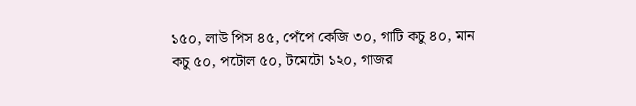১৫০, লাউ পিস ৪৫, পেঁপে কেজি ৩০, গাটি কচু ৪০, মান কচু ৫০, পটোল ৫০, টমেটো ১২০, গাজর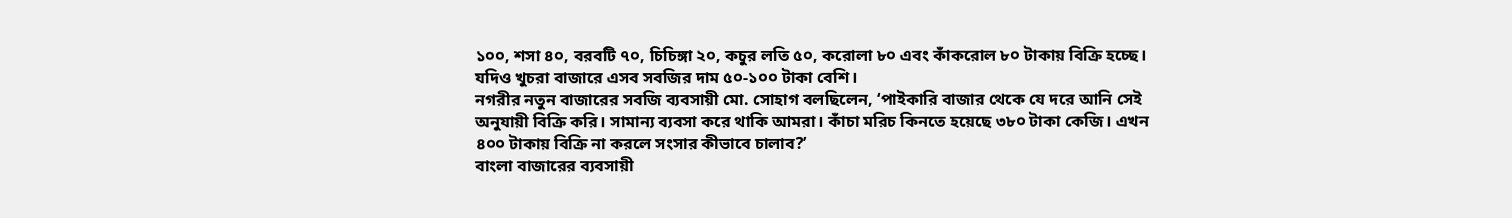১০০, শসা ৪০, বরবটি ৭০, চিচিঙ্গা ২০, কচুর লতি ৫০, করোলা ৮০ এবং কাঁকরোল ৮০ টাকায় বিক্রি হচ্ছে। যদিও খুচরা বাজারে এসব সবজির দাম ৫০-১০০ টাকা বেশি।
নগরীর নতুন বাজারের সবজি ব্যবসায়ী মো. সোহাগ বলছিলেন, ‘পাইকারি বাজার থেকে যে দরে আনি সেই অনুযায়ী বিক্রি করি। সামান্য ব্যবসা করে থাকি আমরা। কাঁচা মরিচ কিনতে হয়েছে ৩৮০ টাকা কেজি। এখন ৪০০ টাকায় বিক্রি না করলে সংসার কীভাবে চালাব?’
বাংলা বাজারের ব্যবসায়ী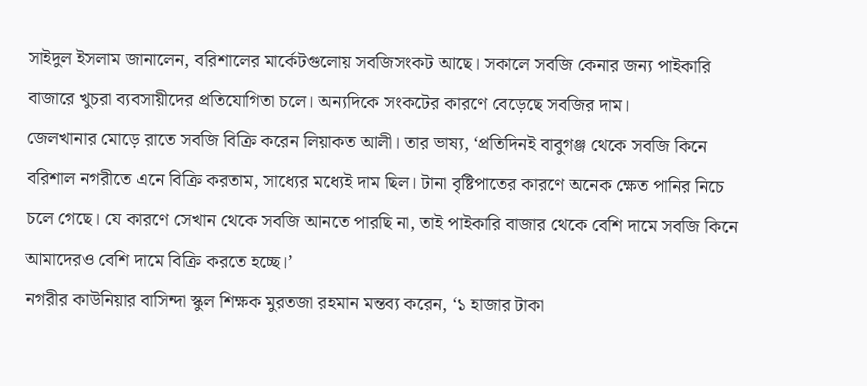সাইদুল ইসলাম জানালেন, বরিশালের মার্কেটগুলোয় সবজিসংকট আছে। সকালে সবজি কেনার জন্য পাইকারি বাজারে খুচরা ব্যবসায়ীদের প্রতিযোগিতা চলে। অন্যদিকে সংকটের কারণে বেড়েছে সবজির দাম।
জেলখানার মোড়ে রাতে সবজি বিক্রি করেন লিয়াকত আলী। তার ভাষ্য, ‘প্রতিদিনই বাবুগঞ্জ থেকে সবজি কিনে বরিশাল নগরীতে এনে বিক্রি করতাম, সাধ্যের মধ্যেই দাম ছিল। টানা বৃষ্টিপাতের কারণে অনেক ক্ষেত পানির নিচে চলে গেছে। যে কারণে সেখান থেকে সবজি আনতে পারছি না, তাই পাইকারি বাজার থেকে বেশি দামে সবজি কিনে আমাদেরও বেশি দামে বিক্রি করতে হচ্ছে।’
নগরীর কাউনিয়ার বাসিন্দা স্কুল শিক্ষক মুরতজা রহমান মন্তব্য করেন, ‘১ হাজার টাকা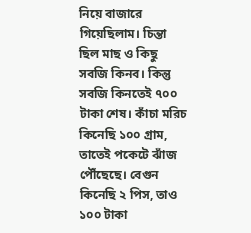নিয়ে বাজারে গিয়েছিলাম। চিন্তা ছিল মাছ ও কিছু সবজি কিনব। কিন্তু সবজি কিনতেই ৭০০ টাকা শেষ। কাঁচা মরিচ কিনেছি ১০০ গ্রাম, তাতেই পকেটে ঝাঁজ পৌঁছেছে। বেগুন কিনেছি ২ পিস, তাও ১০০ টাকা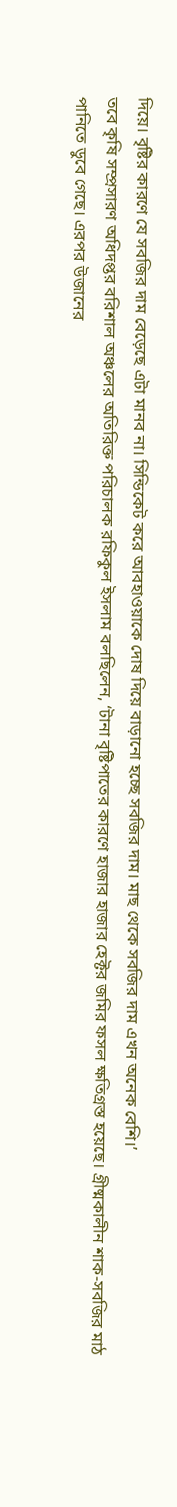দিয়ে। বৃষ্টির কারণে যে সবজির দাম বেড়েছে এটা মানব না। সিন্ডিকেট করে আবহাওয়াকে দোষ দিয়ে বাড়ানো হচ্ছে সবজির দাম। মাছ থেকে সবজির দাম এখন অনেক বেশি।’
তবে কৃষি সম্প্রসারণ অধিদপ্তর বরিশাল অঞ্চলের অতিরিক্ত পরিচালক রফিকুল ইসলাম বলছিলেন, ‘টানা বৃষ্টিপাতের কারণে হাজার হাজার হেক্টর জমির ফসল ক্ষতিগ্রস্ত হয়েছে। গ্রীষ্মকালীন শাক-সবজির মাঠ পানিতে ডুবে গেছে। এরপর উজানের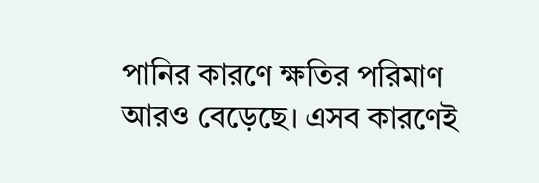পানির কারণে ক্ষতির পরিমাণ আরও বেড়েছে। এসব কারণেই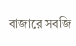বাজারে সবজি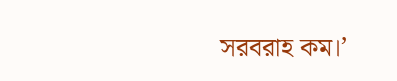সরবরাহ কম।’